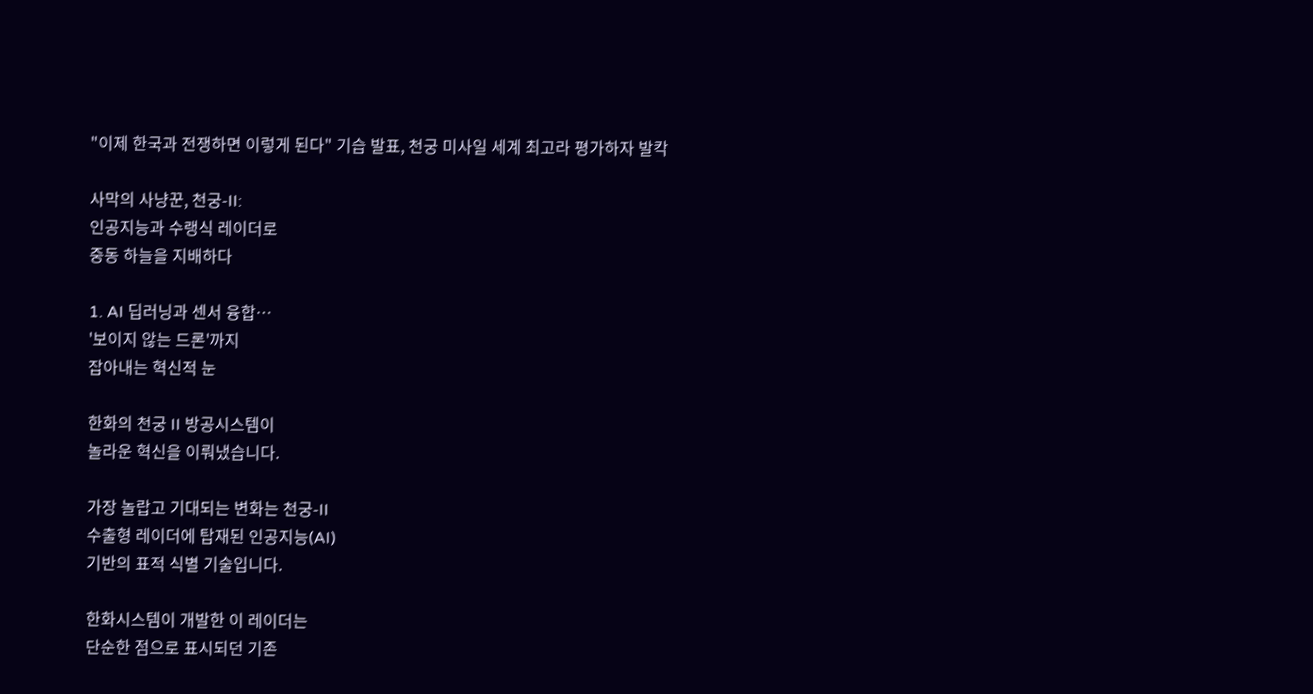"이제 한국과 전쟁하면 이렇게 된다" 기습 발표, 천궁 미사일 세계 최고라 평가하자 발칵

사막의 사냥꾼, 천궁-II:
인공지능과 수랭식 레이더로
중동 하늘을 지배하다

1. AI 딥러닝과 센서 융합…
'보이지 않는 드론'까지
잡아내는 혁신적 눈

한화의 천궁 II 방공시스템이
놀라운 혁신을 이뤄냈습니다.

가장 놀랍고 기대되는 변화는 천궁-II
수출형 레이더에 탑재된 인공지능(AI)
기반의 표적 식별 기술입니다.

한화시스템이 개발한 이 레이더는
단순한 점으로 표시되던 기존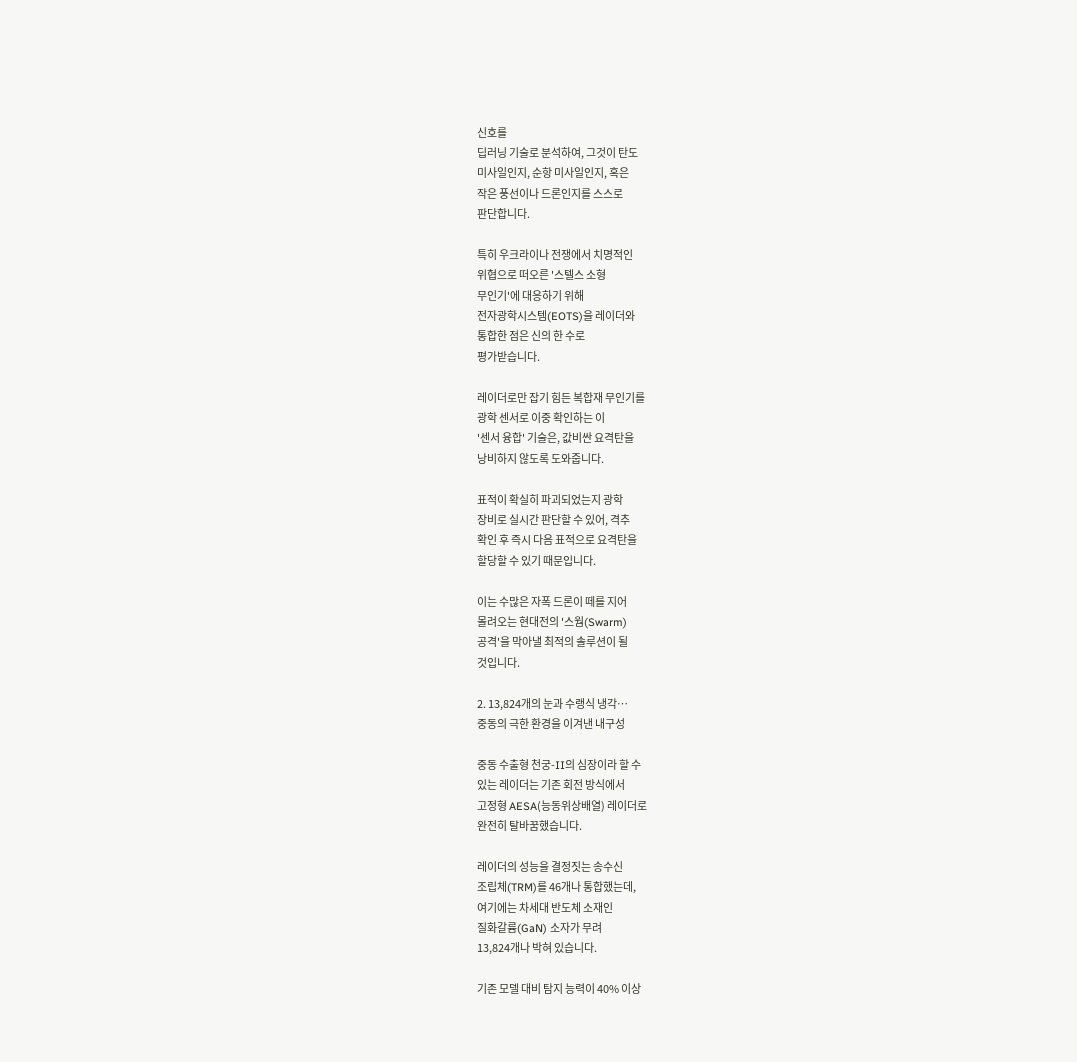신호를
딥러닝 기술로 분석하여, 그것이 탄도
미사일인지, 순항 미사일인지, 혹은
작은 풍선이나 드론인지를 스스로
판단합니다.

특히 우크라이나 전쟁에서 치명적인
위협으로 떠오른 '스텔스 소형
무인기'에 대응하기 위해
전자광학시스템(EOTS)을 레이더와
통합한 점은 신의 한 수로
평가받습니다.

레이더로만 잡기 힘든 복합재 무인기를
광학 센서로 이중 확인하는 이
'센서 융합' 기술은, 값비싼 요격탄을
낭비하지 않도록 도와줍니다.

표적이 확실히 파괴되었는지 광학
장비로 실시간 판단할 수 있어, 격추
확인 후 즉시 다음 표적으로 요격탄을
할당할 수 있기 때문입니다.

이는 수많은 자폭 드론이 떼를 지어
몰려오는 현대전의 '스웜(Swarm)
공격'을 막아낼 최적의 솔루션이 될
것입니다.

2. 13,824개의 눈과 수랭식 냉각…
중동의 극한 환경을 이겨낸 내구성

중동 수출형 천궁-II의 심장이라 할 수
있는 레이더는 기존 회전 방식에서
고정형 AESA(능동위상배열) 레이더로
완전히 탈바꿈했습니다.

레이더의 성능을 결정짓는 송수신
조립체(TRM)를 46개나 통합했는데,
여기에는 차세대 반도체 소재인
질화갈륨(GaN) 소자가 무려
13,824개나 박혀 있습니다.

기존 모델 대비 탐지 능력이 40% 이상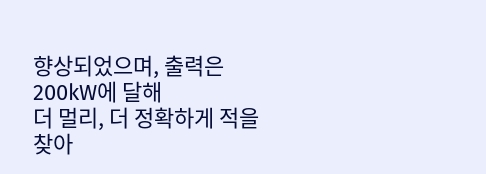향상되었으며, 출력은 200kW에 달해
더 멀리, 더 정확하게 적을 찾아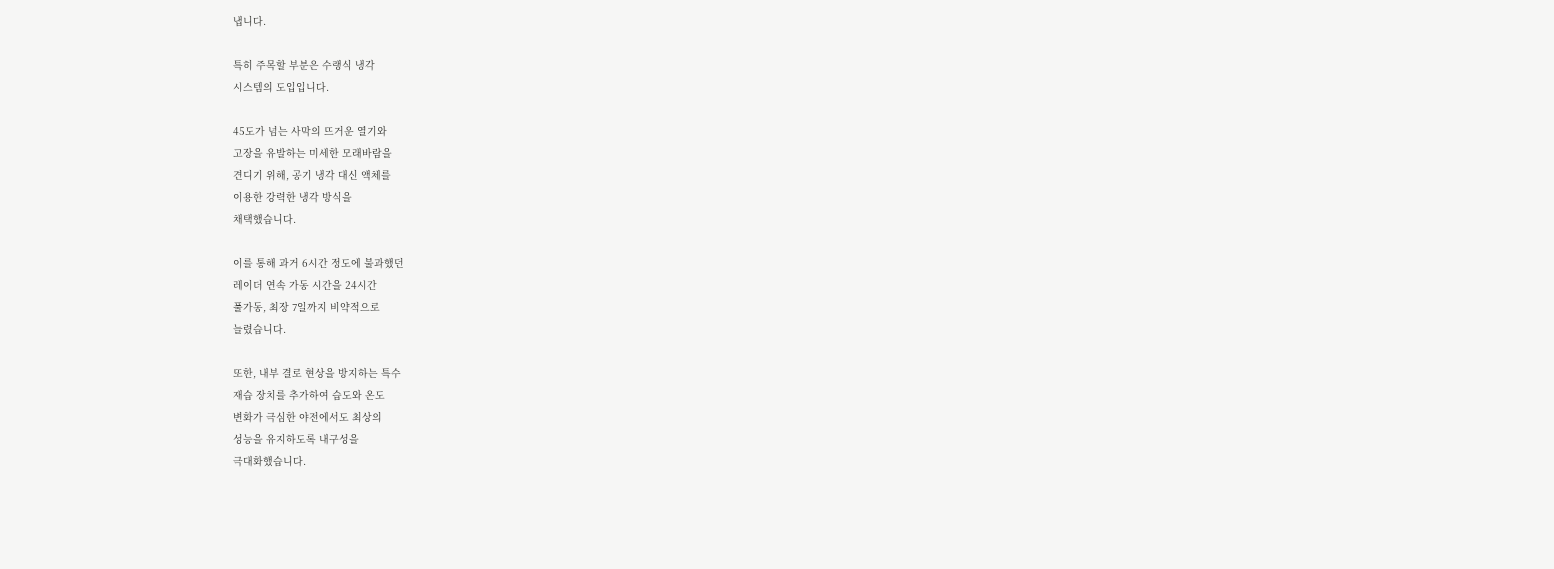냅니다.

특히 주목할 부분은 수랭식 냉각
시스템의 도입입니다.

45도가 넘는 사막의 뜨거운 열기와
고장을 유발하는 미세한 모래바람을
견디기 위해, 공기 냉각 대신 액체를
이용한 강력한 냉각 방식을
채택했습니다.

이를 통해 과거 6시간 정도에 불과했던
레이더 연속 가동 시간을 24시간
풀가동, 최장 7일까지 비약적으로
늘렸습니다.

또한, 내부 결로 현상을 방지하는 특수
재습 장치를 추가하여 습도와 온도
변화가 극심한 야전에서도 최상의
성능을 유지하도록 내구성을
극대화했습니다.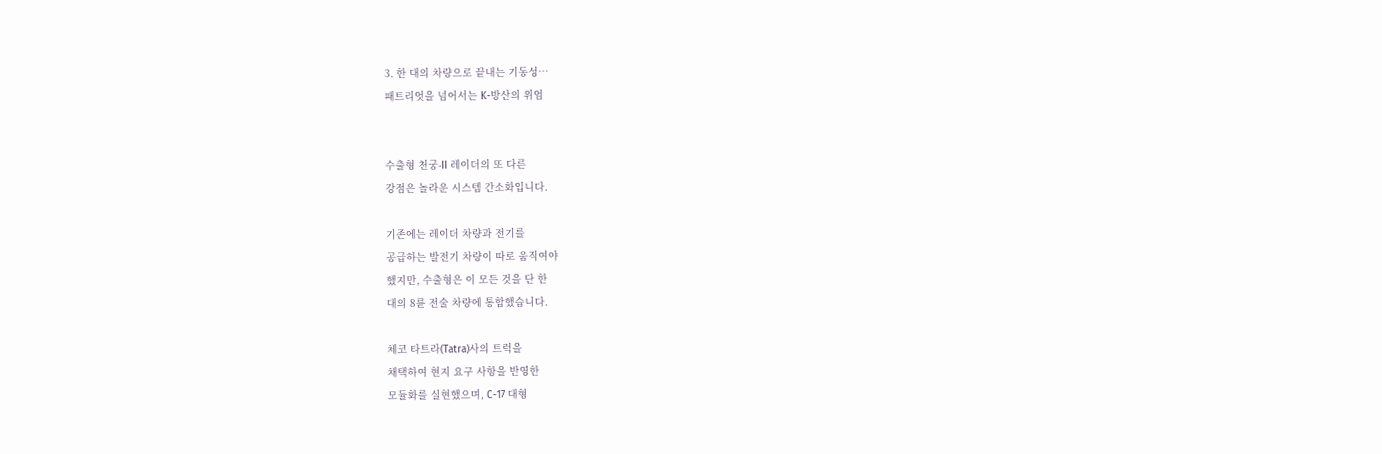3. 한 대의 차량으로 끝내는 기동성…
패트리엇을 넘어서는 K-방산의 위엄


수출형 천궁-II 레이더의 또 다른
강점은 놀라운 시스템 간소화입니다.

기존에는 레이더 차량과 전기를
공급하는 발전기 차량이 따로 움직여야
했지만, 수출형은 이 모든 것을 단 한
대의 8륜 전술 차량에 통합했습니다.

체코 타트라(Tatra)사의 트럭을
채택하여 현지 요구 사항을 반영한
모듈화를 실현했으며, C-17 대형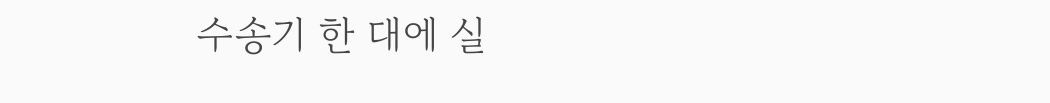수송기 한 대에 실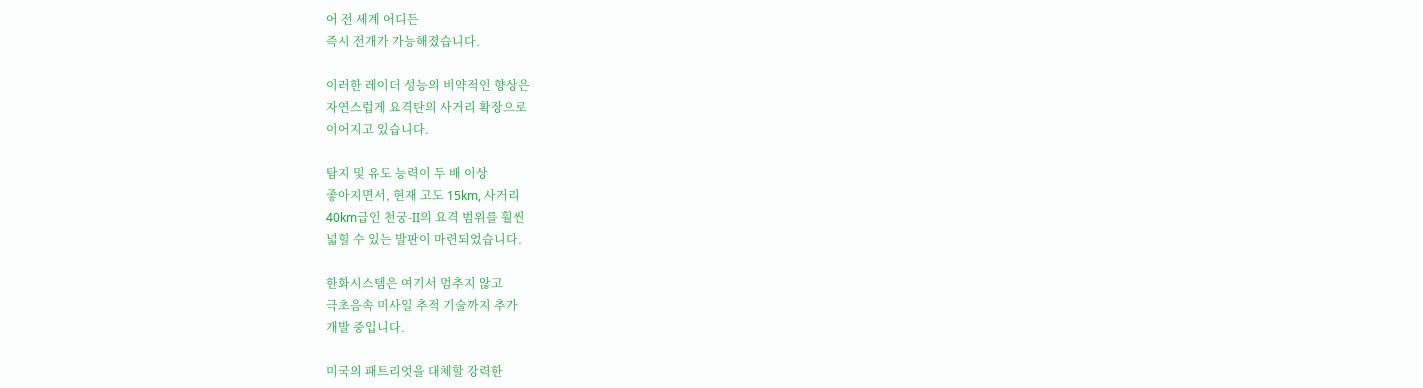어 전 세계 어디든
즉시 전개가 가능해졌습니다.

이러한 레이더 성능의 비약적인 향상은
자연스럽게 요격탄의 사거리 확장으로
이어지고 있습니다.

탐지 및 유도 능력이 두 배 이상
좋아지면서, 현재 고도 15km, 사거리
40km급인 천궁-II의 요격 범위를 훨씬
넓힐 수 있는 발판이 마련되었습니다.

한화시스템은 여기서 멈추지 않고
극초음속 미사일 추적 기술까지 추가
개발 중입니다.

미국의 패트리엇을 대체할 강력한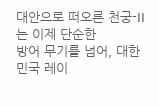대안으로 떠오른 천궁-II는 이제 단순한
방어 무기를 넘어, 대한민국 레이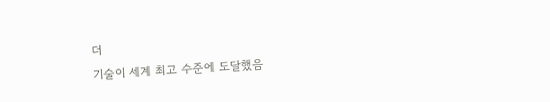더
기술이 세계 최고 수준에 도달했음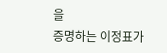을
증명하는 이정표가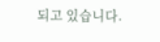되고 있습니다.